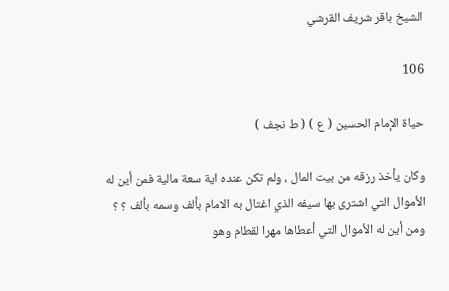الشيخ باقر شريف القرشي

106

حياة الإمام الحسين ( ع ) ( ط نجف )

وكان يأخذ رزقه من بيت المال ، ولم تكن عنده اية سعة مالية فمن أين له الأموال التي اشترى بها سيفه الذي اغتال به الامام بألف وسمه بألف ؟ ؟ ومن أين له الأموال التي أعطاها مهرا لقطام وهو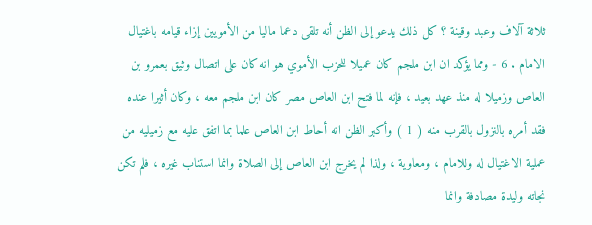ثلاثة آلاف وعبد وقينة ؟ كل ذلك يدعو إلى الظن أنه تلقى دعما ماليا من الأمويين إزاء قيامه باغتيال الامام . 6 - ومما يؤكد ان ابن ملجم كان عميلا للحزب الأموي هو انه كان على اتصال وثيق بعمرو بن العاص وزميلا له منذ عهد بعيد ، فإنه لما فتح ابن العاص مصر كان ابن ملجم معه ، وكان أثيرا عنده فقد أمره بالنزول بالقرب منه ( 1 ) وأكبر الظن انه أحاط ابن العاص علما بما اتفق عليه مع زميليه من عملية الاغتيال له وللامام ، ومعاوية ، ولذا لم يخرج ابن العاص إلى الصلاة وانما استناب غيره ، فلم تكن نجاته وليدة مصادفة وانما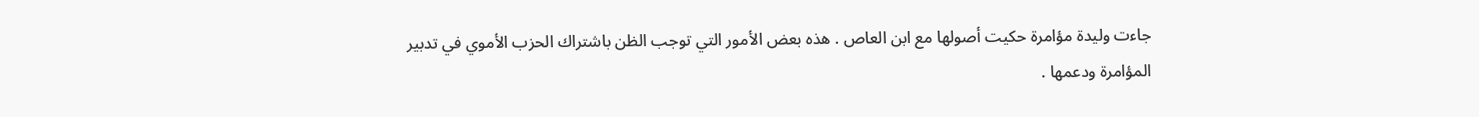جاءت وليدة مؤامرة حكيت أصولها مع ابن العاص . هذه بعض الأمور التي توجب الظن باشتراك الحزب الأموي في تدبير المؤامرة ودعمها .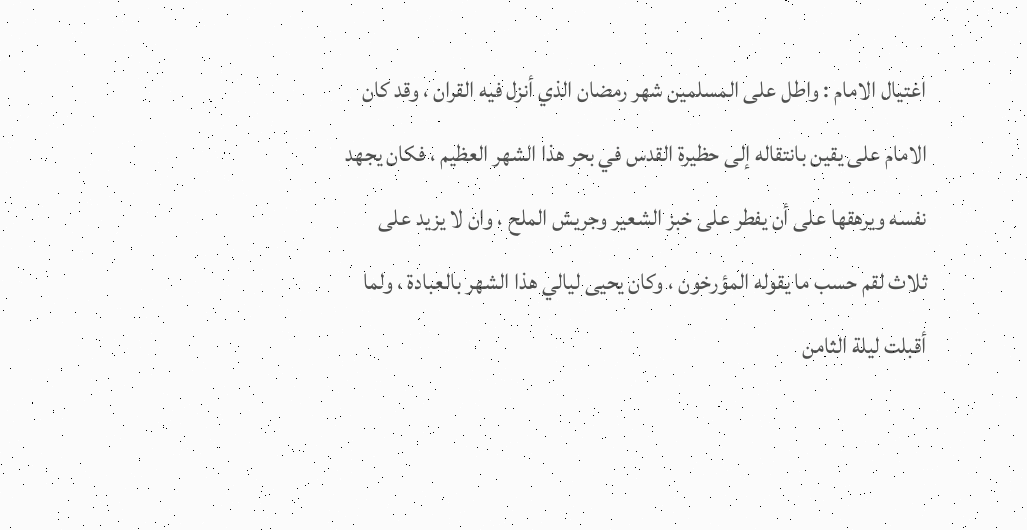اغتيال الامام : واطل على المسلمين شهر رمضان الذي أنزل فيه القران ، وقد كان الامام على يقين بانتقاله إلى حظيرة القدس في بحر هذا الشهر العظيم ، فكان يجهد نفسه ويرهقها على أن يفطر على خبز الشعير وجريش الملح ، وان لا يزيد على ثلاث لقم حسب ما يقوله المؤرخون ، وكان يحيى ليالي هذا الشهر بالعبادة ، ولما أقبلت ليلة الثامن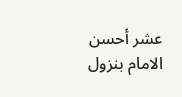عشر أحسن الامام بنزول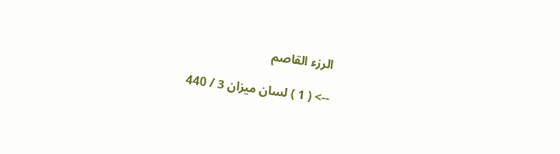الرزء القاصم

--> ( 1 ) لسان ميزان 3 / 440